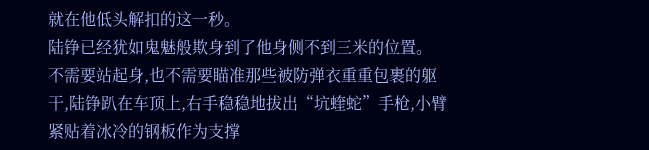就在他低头解扣的这一秒。
陆铮已经犹如鬼魅般欺身到了他身侧不到三米的位置。
不需要站起身,也不需要瞄准那些被防弹衣重重包裹的躯干,陆铮趴在车顶上,右手稳稳地拔出“坑蝰蛇”手枪,小臂紧贴着冰冷的钢板作为支撑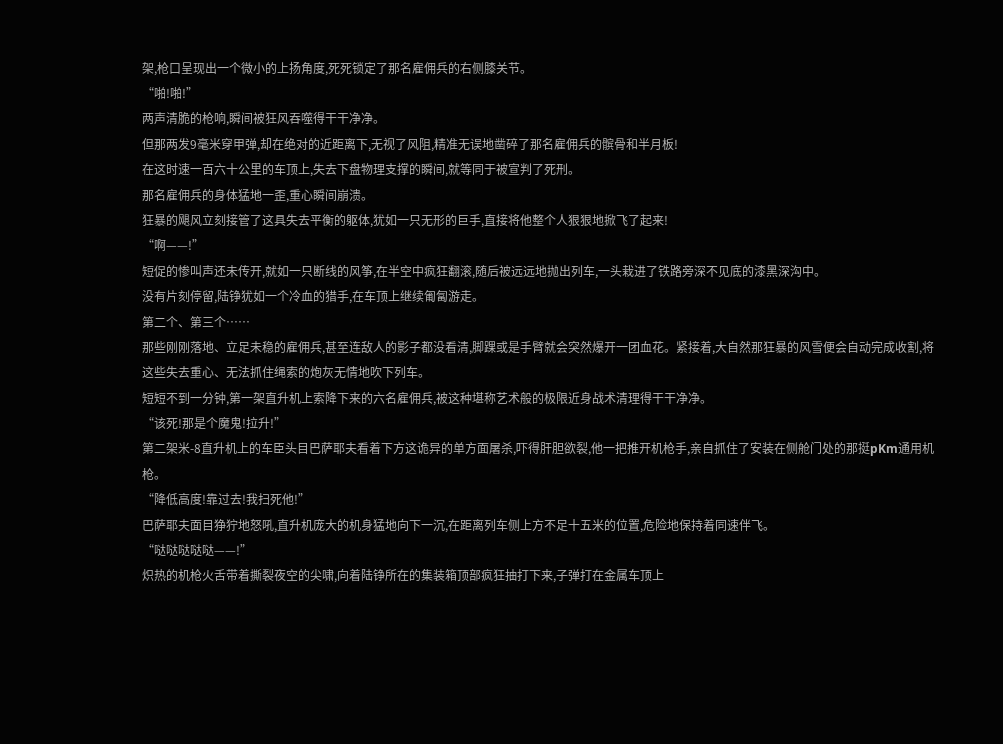架,枪口呈现出一个微小的上扬角度,死死锁定了那名雇佣兵的右侧膝关节。
“啪!啪!”
两声清脆的枪响,瞬间被狂风吞噬得干干净净。
但那两发9毫米穿甲弹,却在绝对的近距离下,无视了风阻,精准无误地凿碎了那名雇佣兵的髌骨和半月板!
在这时速一百六十公里的车顶上,失去下盘物理支撑的瞬间,就等同于被宣判了死刑。
那名雇佣兵的身体猛地一歪,重心瞬间崩溃。
狂暴的飓风立刻接管了这具失去平衡的躯体,犹如一只无形的巨手,直接将他整个人狠狠地掀飞了起来!
“啊——!”
短促的惨叫声还未传开,就如一只断线的风筝,在半空中疯狂翻滚,随后被远远地抛出列车,一头栽进了铁路旁深不见底的漆黑深沟中。
没有片刻停留,陆铮犹如一个冷血的猎手,在车顶上继续匍匐游走。
第二个、第三个……
那些刚刚落地、立足未稳的雇佣兵,甚至连敌人的影子都没看清,脚踝或是手臂就会突然爆开一团血花。紧接着,大自然那狂暴的风雪便会自动完成收割,将这些失去重心、无法抓住绳索的炮灰无情地吹下列车。
短短不到一分钟,第一架直升机上索降下来的六名雇佣兵,被这种堪称艺术般的极限近身战术清理得干干净净。
“该死!那是个魔鬼!拉升!”
第二架米-8直升机上的车臣头目巴萨耶夫看着下方这诡异的单方面屠杀,吓得肝胆欲裂,他一把推开机枪手,亲自抓住了安装在侧舱门处的那挺pKm通用机枪。
“降低高度!靠过去!我扫死他!”
巴萨耶夫面目狰狞地怒吼,直升机庞大的机身猛地向下一沉,在距离列车侧上方不足十五米的位置,危险地保持着同速伴飞。
“哒哒哒哒哒——!”
炽热的机枪火舌带着撕裂夜空的尖啸,向着陆铮所在的集装箱顶部疯狂抽打下来,子弹打在金属车顶上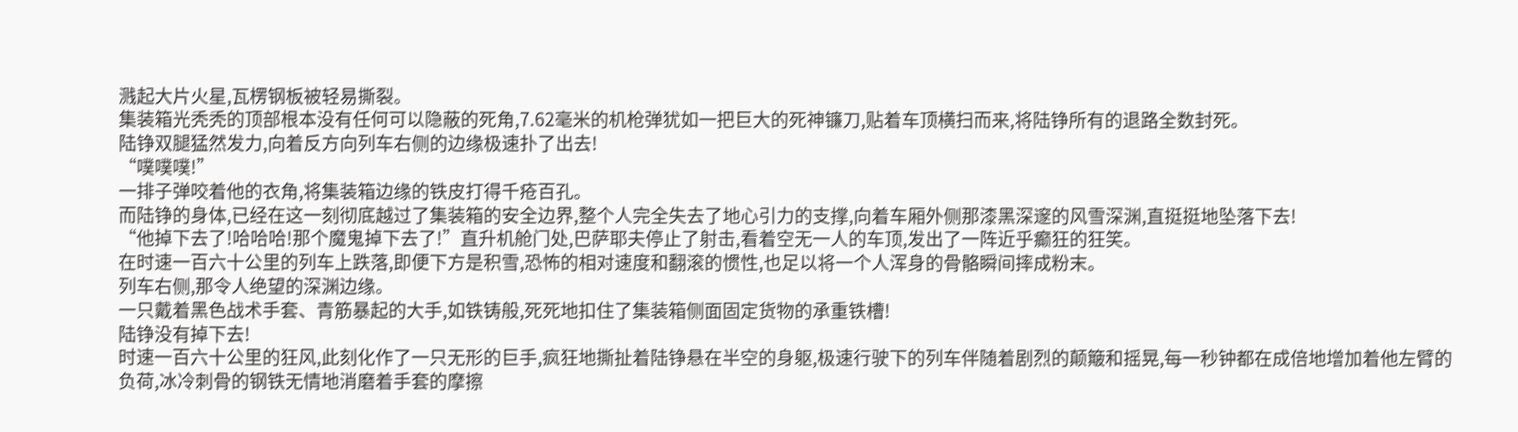溅起大片火星,瓦楞钢板被轻易撕裂。
集装箱光秃秃的顶部根本没有任何可以隐蔽的死角,7.62毫米的机枪弹犹如一把巨大的死神镰刀,贴着车顶横扫而来,将陆铮所有的退路全数封死。
陆铮双腿猛然发力,向着反方向列车右侧的边缘极速扑了出去!
“噗噗噗!”
一排子弹咬着他的衣角,将集装箱边缘的铁皮打得千疮百孔。
而陆铮的身体,已经在这一刻彻底越过了集装箱的安全边界,整个人完全失去了地心引力的支撑,向着车厢外侧那漆黑深邃的风雪深渊,直挺挺地坠落下去!
“他掉下去了!哈哈哈!那个魔鬼掉下去了!”直升机舱门处,巴萨耶夫停止了射击,看着空无一人的车顶,发出了一阵近乎癫狂的狂笑。
在时速一百六十公里的列车上跌落,即便下方是积雪,恐怖的相对速度和翻滚的惯性,也足以将一个人浑身的骨骼瞬间摔成粉末。
列车右侧,那令人绝望的深渊边缘。
一只戴着黑色战术手套、青筋暴起的大手,如铁铸般,死死地扣住了集装箱侧面固定货物的承重铁槽!
陆铮没有掉下去!
时速一百六十公里的狂风,此刻化作了一只无形的巨手,疯狂地撕扯着陆铮悬在半空的身躯,极速行驶下的列车伴随着剧烈的颠簸和摇晃,每一秒钟都在成倍地增加着他左臂的负荷,冰冷刺骨的钢铁无情地消磨着手套的摩擦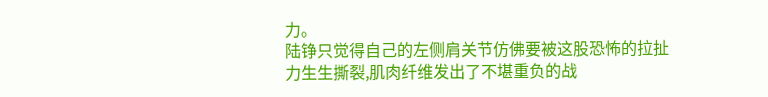力。
陆铮只觉得自己的左侧肩关节仿佛要被这股恐怖的拉扯力生生撕裂,肌肉纤维发出了不堪重负的战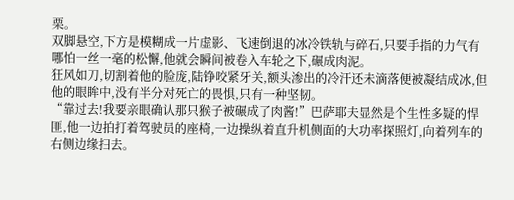栗。
双脚悬空,下方是模糊成一片虚影、飞速倒退的冰冷铁轨与碎石,只要手指的力气有哪怕一丝一毫的松懈,他就会瞬间被卷入车轮之下,碾成肉泥。
狂风如刀,切割着他的脸庞,陆铮咬紧牙关,额头渗出的冷汗还未滴落便被凝结成冰,但他的眼眸中,没有半分对死亡的畏惧,只有一种坚韧。
“靠过去!我要亲眼确认那只猴子被碾成了肉酱!”巴萨耶夫显然是个生性多疑的悍匪,他一边拍打着驾驶员的座椅,一边操纵着直升机侧面的大功率探照灯,向着列车的右侧边缘扫去。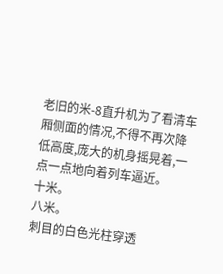老旧的米-8直升机为了看清车厢侧面的情况,不得不再次降低高度,庞大的机身摇晃着,一点一点地向着列车逼近。
十米。
八米。
刺目的白色光柱穿透